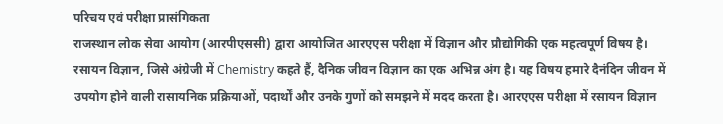परिचय एवं परीक्षा प्रासंगिकता
राजस्थान लोक सेवा आयोग (आरपीएससी) द्वारा आयोजित आरएएस परीक्षा में विज्ञान और प्रौद्योगिकी एक महत्वपूर्ण विषय है। रसायन विज्ञान, जिसे अंग्रेजी में Chemistry कहते हैं, दैनिक जीवन विज्ञान का एक अभिन्न अंग है। यह विषय हमारे दैनंदिन जीवन में उपयोग होने वाली रासायनिक प्रक्रियाओं, पदार्थों और उनके गुणों को समझने में मदद करता है। आरएएस परीक्षा में रसायन विज्ञान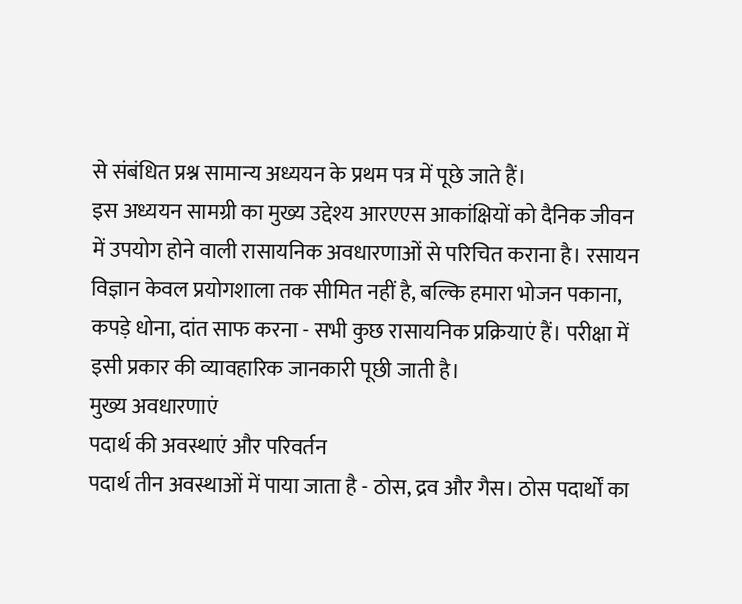से संबंधित प्रश्न सामान्य अध्ययन के प्रथम पत्र में पूछे जाते हैं।
इस अध्ययन सामग्री का मुख्य उद्देश्य आरएएस आकांक्षियों को दैनिक जीवन में उपयोग होने वाली रासायनिक अवधारणाओं से परिचित कराना है। रसायन विज्ञान केवल प्रयोगशाला तक सीमित नहीं है, बल्कि हमारा भोजन पकाना, कपड़े धोना, दांत साफ करना - सभी कुछ रासायनिक प्रक्रियाएं हैं। परीक्षा में इसी प्रकार की व्यावहारिक जानकारी पूछी जाती है।
मुख्य अवधारणाएं
पदार्थ की अवस्थाएं और परिवर्तन
पदार्थ तीन अवस्थाओं में पाया जाता है - ठोस, द्रव और गैस। ठोस पदार्थों का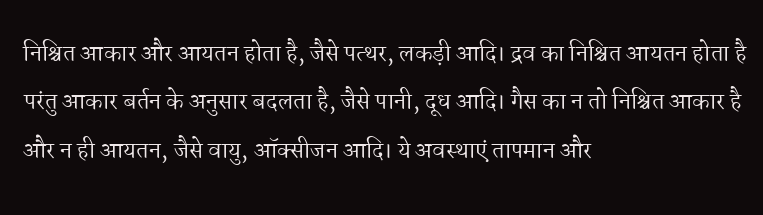निश्चित आकार और आयतन होता है, जैसे पत्थर, लकड़ी आदि। द्रव का निश्चित आयतन होता है परंतु आकार बर्तन के अनुसार बदलता है, जैसे पानी, दूध आदि। गैस का न तो निश्चित आकार है और न ही आयतन, जैसे वायु, ऑक्सीजन आदि। ये अवस्थाएं तापमान और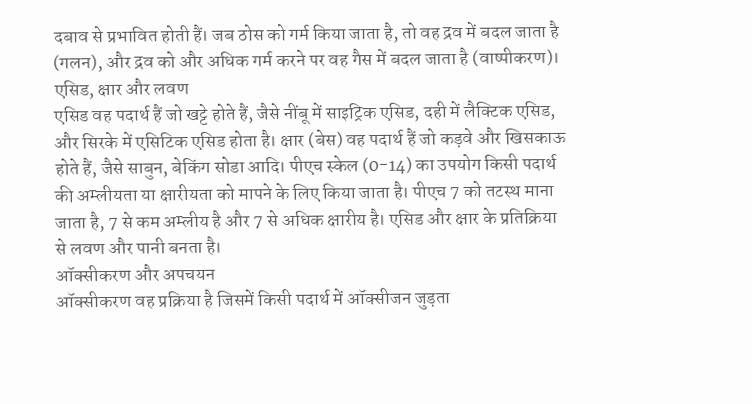दबाव से प्रभावित होती हैं। जब ठोस को गर्म किया जाता है, तो वह द्रव में बदल जाता है (गलन), और द्रव को और अधिक गर्म करने पर वह गैस में बदल जाता है (वाष्पीकरण)।
एसिड, क्षार और लवण
एसिड वह पदार्थ हैं जो खट्टे होते हैं, जैसे नींबू में साइट्रिक एसिड, दही में लैक्टिक एसिड, और सिरके में एसिटिक एसिड होता है। क्षार (बेस) वह पदार्थ हैं जो कड़वे और खिसकाऊ होते हैं, जैसे साबुन, बेकिंग सोडा आदि। पीएच स्केल (0-14) का उपयोग किसी पदार्थ की अम्लीयता या क्षारीयता को मापने के लिए किया जाता है। पीएच 7 को तटस्थ माना जाता है, 7 से कम अम्लीय है और 7 से अधिक क्षारीय है। एसिड और क्षार के प्रतिक्रिया से लवण और पानी बनता है।
ऑक्सीकरण और अपचयन
ऑक्सीकरण वह प्रक्रिया है जिसमें किसी पदार्थ में ऑक्सीजन जुड़ता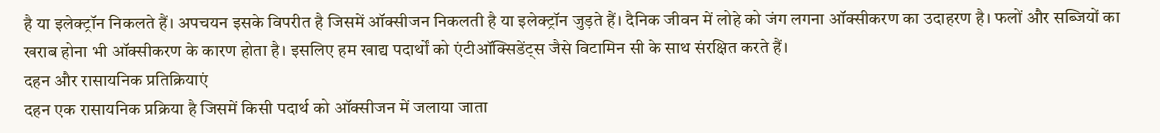है या इलेक्ट्रॉन निकलते हैं। अपचयन इसके विपरीत है जिसमें ऑक्सीजन निकलती है या इलेक्ट्रॉन जुड़ते हैं। दैनिक जीवन में लोहे को जंग लगना ऑक्सीकरण का उदाहरण है। फलों और सब्जियों का खराब होना भी ऑक्सीकरण के कारण होता है। इसलिए हम खाद्य पदार्थों को एंटीऑक्सिडेंट्स जैसे विटामिन सी के साथ संरक्षित करते हैं।
दहन और रासायनिक प्रतिक्रियाएं
दहन एक रासायनिक प्रक्रिया है जिसमें किसी पदार्थ को ऑक्सीजन में जलाया जाता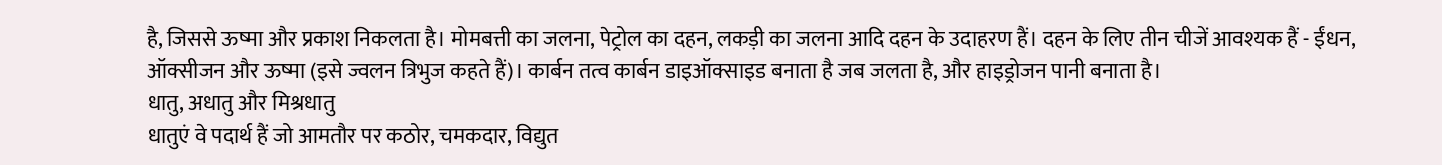है, जिससे ऊष्मा और प्रकाश निकलता है। मोमबत्ती का जलना, पेट्रोल का दहन, लकड़ी का जलना आदि दहन के उदाहरण हैं। दहन के लिए तीन चीजें आवश्यक हैं - ईंधन, ऑक्सीजन और ऊष्मा (इसे ज्वलन त्रिभुज कहते हैं)। कार्बन तत्व कार्बन डाइऑक्साइड बनाता है जब जलता है, और हाइड्रोजन पानी बनाता है।
धातु, अधातु और मिश्रधातु
धातुएं वे पदार्थ हैं जो आमतौर पर कठोर, चमकदार, विद्युत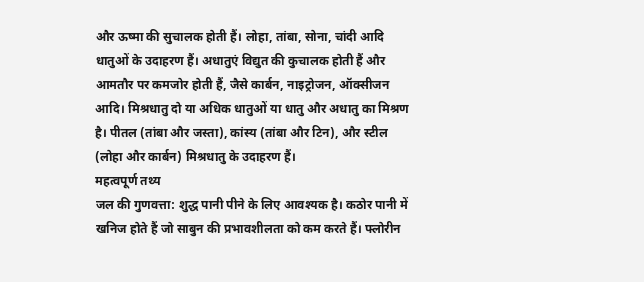और ऊष्मा की सुचालक होती हैं। लोहा, तांबा, सोना, चांदी आदि धातुओं के उदाहरण हैं। अधातुएं विद्युत की कुचालक होती हैं और आमतौर पर कमजोर होती हैं, जैसे कार्बन, नाइट्रोजन, ऑक्सीजन आदि। मिश्रधातु दो या अधिक धातुओं या धातु और अधातु का मिश्रण है। पीतल (तांबा और जस्ता), कांस्य (तांबा और टिन), और स्टील (लोहा और कार्बन) मिश्रधातु के उदाहरण हैं।
महत्वपूर्ण तथ्य
जल की गुणवत्ता: शुद्ध पानी पीने के लिए आवश्यक है। कठोर पानी में खनिज होते हैं जो साबुन की प्रभावशीलता को कम करते हैं। फ्लोरीन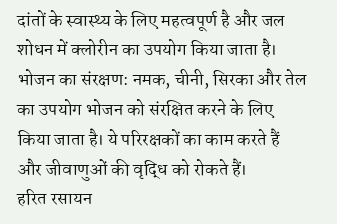दांतों के स्वास्थ्य के लिए महत्वपूर्ण है और जल शोधन में क्लोरीन का उपयोग किया जाता है।
भोजन का संरक्षण: नमक, चीनी, सिरका और तेल का उपयोग भोजन को संरक्षित करने के लिए किया जाता है। ये परिरक्षकों का काम करते हैं और जीवाणुओं की वृद्धि को रोकते हैं।
हरित रसायन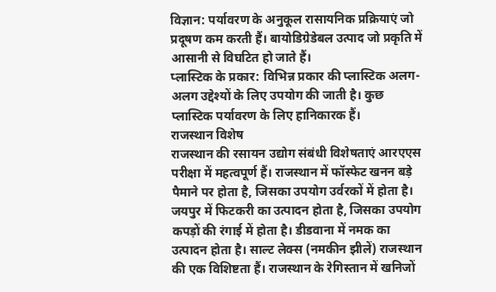विज्ञान: पर्यावरण के अनुकूल रासायनिक प्रक्रियाएं जो प्रदूषण कम करती हैं। बायोडिग्रेडेबल उत्पाद जो प्रकृति में आसानी से विघटित हो जाते हैं।
प्लास्टिक के प्रकार: विभिन्न प्रकार की प्लास्टिक अलग-अलग उद्देश्यों के लिए उपयोग की जाती है। कुछ प्लास्टिक पर्यावरण के लिए हानिकारक हैं।
राजस्थान विशेष
राजस्थान की रसायन उद्योग संबंधी विशेषताएं आरएएस परीक्षा में महत्वपूर्ण हैं। राजस्थान में फॉस्फेट खनन बड़े पैमाने पर होता है, जिसका उपयोग उर्वरकों में होता है। जयपुर में फिटकरी का उत्पादन होता है, जिसका उपयोग कपड़ों की रंगाई में होता है। डीडवाना में नमक का उत्पादन होता है। साल्ट लेक्स (नमकीन झीलें) राजस्थान की एक विशिष्टता हैं। राजस्थान के रेगिस्तान में खनिजों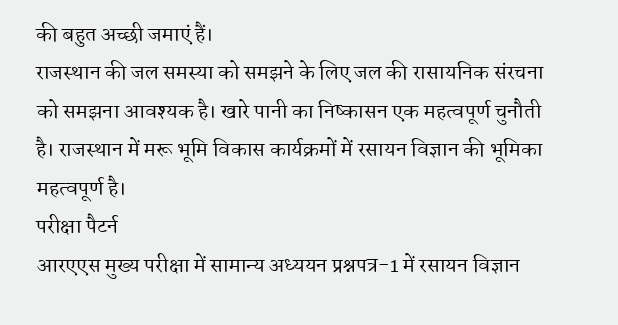की बहुत अच्छी जमाएं हैं।
राजस्थान की जल समस्या को समझने के लिए जल की रासायनिक संरचना को समझना आवश्यक है। खारे पानी का निष्कासन एक महत्वपूर्ण चुनौती है। राजस्थान में मरू भूमि विकास कार्यक्रमों में रसायन विज्ञान की भूमिका महत्वपूर्ण है।
परीक्षा पैटर्न
आरएएस मुख्य परीक्षा में सामान्य अध्ययन प्रश्नपत्र-1 में रसायन विज्ञान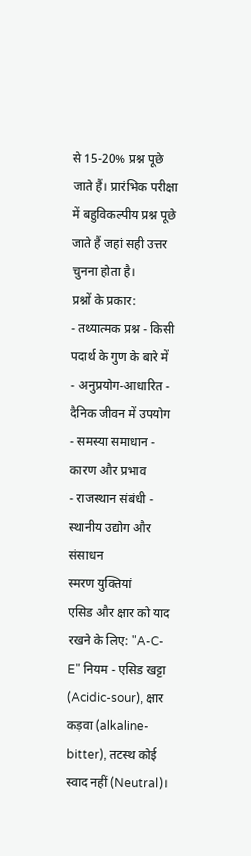से 15-20% प्रश्न पूछे जाते हैं। प्रारंभिक परीक्षा में बहुविकल्पीय प्रश्न पूछे जाते हैं जहां सही उत्तर चुनना होता है।
प्रश्नों के प्रकार:
- तथ्यात्मक प्रश्न - किसी पदार्थ के गुण के बारे में
- अनुप्रयोग-आधारित - दैनिक जीवन में उपयोग
- समस्या समाधान - कारण और प्रभाव
- राजस्थान संबंधी - स्थानीय उद्योग और संसाधन
स्मरण युक्तियां
एसिड और क्षार को याद रखने के लिए: "A-C-E" नियम - एसिड खट्टा (Acidic-sour), क्षार कड़वा (alkaline-bitter), तटस्थ कोई स्वाद नहीं (Neutral)।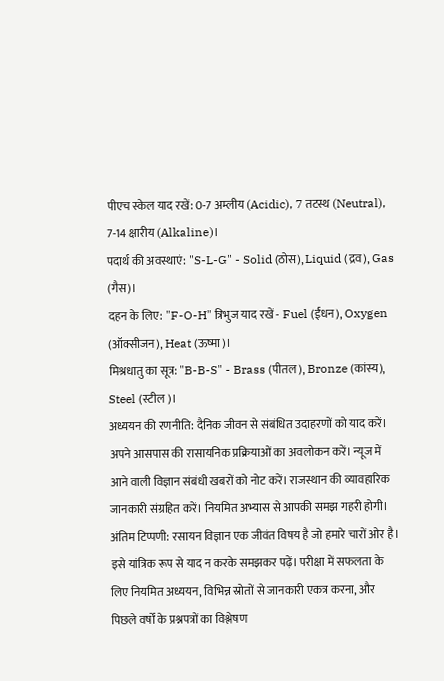पीएच स्केल याद रखें: 0-7 अम्लीय (Acidic), 7 तटस्थ (Neutral), 7-14 क्षारीय (Alkaline)।
पदार्थ की अवस्थाएं: "S-L-G" - Solid (ठोस), Liquid (द्रव), Gas (गैस)।
दहन के लिए: "F-O-H" त्रिभुज याद रखें - Fuel (ईंधन), Oxygen (ऑक्सीजन), Heat (ऊष्मा)।
मिश्रधातु का सूत्र: "B-B-S" - Brass (पीतल), Bronze (कांस्य), Steel (स्टील)।
अध्ययन की रणनीति: दैनिक जीवन से संबंधित उदाहरणों को याद करें। अपने आसपास की रासायनिक प्रक्रियाओं का अवलोकन करें। न्यूज में आने वाली विज्ञान संबंधी खबरों को नोट करें। राजस्थान की व्यावहारिक जानकारी संग्रहित करें। नियमित अभ्यास से आपकी समझ गहरी होगी।
अंतिम टिप्पणी: रसायन विज्ञान एक जीवंत विषय है जो हमारे चारों ओर है। इसे यांत्रिक रूप से याद न करके समझकर पढ़ें। परीक्षा में सफलता के लिए नियमित अध्ययन, विभिन्न स्रोतों से जानकारी एकत्र करना, और पिछले वर्षों के प्रश्नपत्रों का विश्लेषण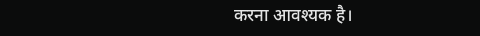करना आवश्यक है।